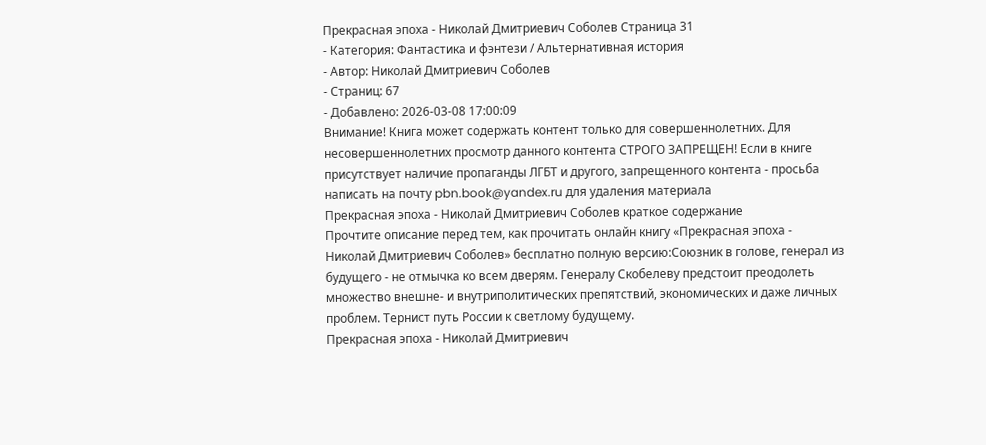Прекрасная эпоха - Николай Дмитриевич Соболев Страница 31
- Категория: Фантастика и фэнтези / Альтернативная история
- Автор: Николай Дмитриевич Соболев
- Страниц: 67
- Добавлено: 2026-03-08 17:00:09
Внимание! Книга может содержать контент только для совершеннолетних. Для несовершеннолетних просмотр данного контента СТРОГО ЗАПРЕЩЕН! Если в книге присутствует наличие пропаганды ЛГБТ и другого, запрещенного контента - просьба написать на почту pbn.book@yandex.ru для удаления материала
Прекрасная эпоха - Николай Дмитриевич Соболев краткое содержание
Прочтите описание перед тем, как прочитать онлайн книгу «Прекрасная эпоха - Николай Дмитриевич Соболев» бесплатно полную версию:Союзник в голове, генерал из будущего - не отмычка ко всем дверям. Генералу Скобелеву предстоит преодолеть множество внешне- и внутриполитических препятствий, экономических и даже личных проблем. Тернист путь России к светлому будущему.
Прекрасная эпоха - Николай Дмитриевич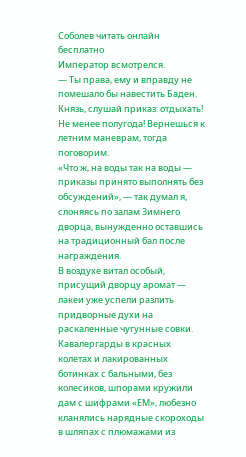Соболев читать онлайн бесплатно
Император всмотрелся.
— Ты права, ему и вправду не помешало бы навестить Баден. Князь, слушай приказ: отдыхать! Не менее полугода! Вернешься к летним маневрам, тогда поговорим.
«Что ж, на воды так на воды — приказы принято выполнять без обсуждений», — так думал я, слоняясь по залам Зимнего дворца, вынужденно оставшись на традиционный бал после награждения.
В воздухе витал особый, присущий дворцу аромат — лакеи уже успели разлить придворные духи на раскаленные чугунные совки. Кавалергарды в красных колетах и лакированных ботинках с бальными, без колесиков, шпорами кружили дам с шифрами «ЕМ», любезно кланялись нарядные скороходы в шляпах с плюмажами из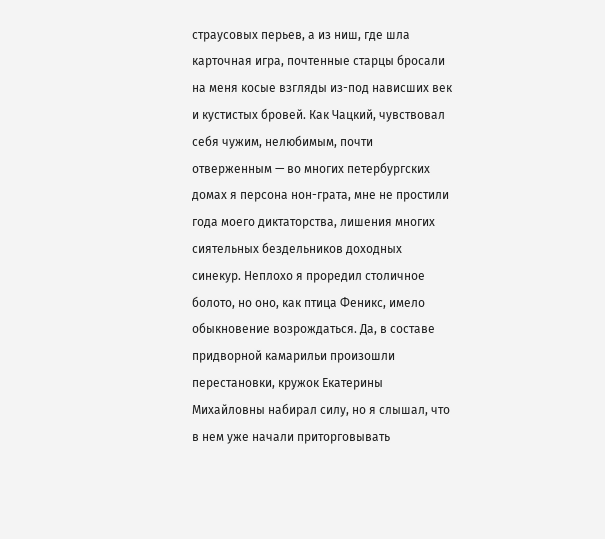страусовых перьев, а из ниш, где шла карточная игра, почтенные старцы бросали на меня косые взгляды из-под нависших век и кустистых бровей. Как Чацкий, чувствовал себя чужим, нелюбимым, почти отверженным — во многих петербургских домах я персона нон-грата, мне не простили года моего диктаторства, лишения многих сиятельных бездельников доходных синекур. Неплохо я проредил столичное болото, но оно, как птица Феникс, имело обыкновение возрождаться. Да, в составе придворной камарильи произошли перестановки, кружок Екатерины Михайловны набирал силу, но я слышал, что в нем уже начали приторговывать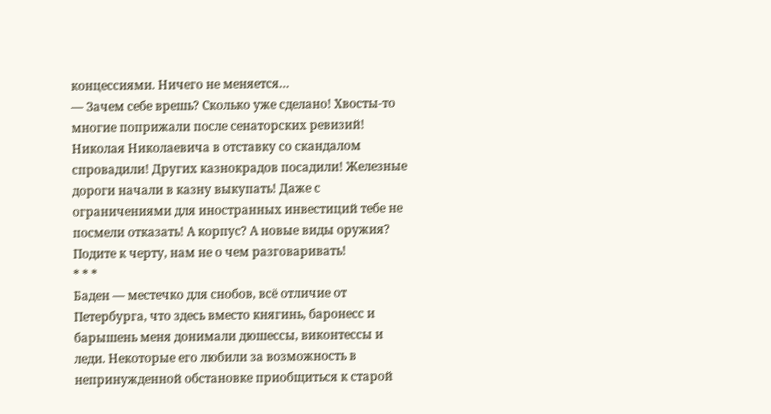концессиями. Ничего не меняется…
— Зачем себе врешь? Сколько уже сделано! Хвосты-то многие поприжали после сенаторских ревизий! Николая Николаевича в отставку со скандалом спровадили! Других казнокрадов посадили! Железные дороги начали в казну выкупать! Даже с ограничениями для иностранных инвестиций тебе не посмели отказать! А корпус? А новые виды оружия?
Подите к черту, нам не о чем разговаривать!
* * *
Баден — местечко для снобов, всё отличие от Петербурга, что здесь вместо княгинь, баронесс и барышень меня донимали дюшессы, виконтессы и леди. Некоторые его любили за возможность в непринужденной обстановке приобщиться к старой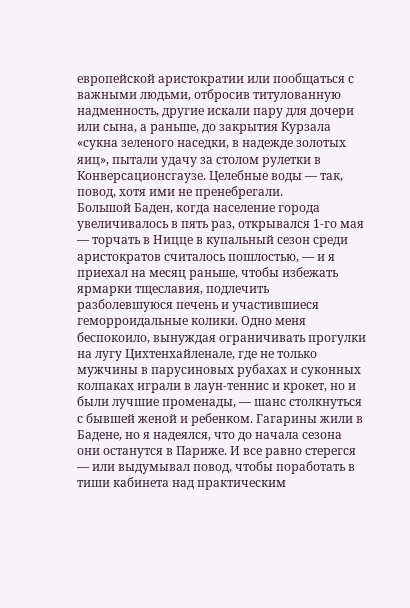европейской аристократии или пообщаться с важными людьми, отбросив титулованную надменность, другие искали пару для дочери или сына, а раньше, до закрытия Курзала «сукна зеленого наседки, в надежде золотых яиц», пытали удачу за столом рулетки в Конверсационсгаузе. Целебные воды — так, повод, хотя ими не пренебрегали.
Большой Баден, когда население города увеличивалось в пять раз, открывался 1-го мая — торчать в Ницце в купальный сезон среди аристократов считалось пошлостью, — и я приехал на месяц раньше, чтобы избежать ярмарки тщеславия, подлечить разболевшуюся печень и участившиеся геморроидальные колики. Одно меня беспокоило, вынуждая ограничивать прогулки на лугу Цихтенхайленале, где не только мужчины в парусиновых рубахах и суконных колпаках играли в лаун-теннис и крокет, но и были лучшие променады, — шанс столкнуться с бывшей женой и ребенком. Гагарины жили в Бадене, но я надеялся, что до начала сезона они останутся в Париже. И все равно стерегся — или выдумывал повод, чтобы поработать в тиши кабинета над практическим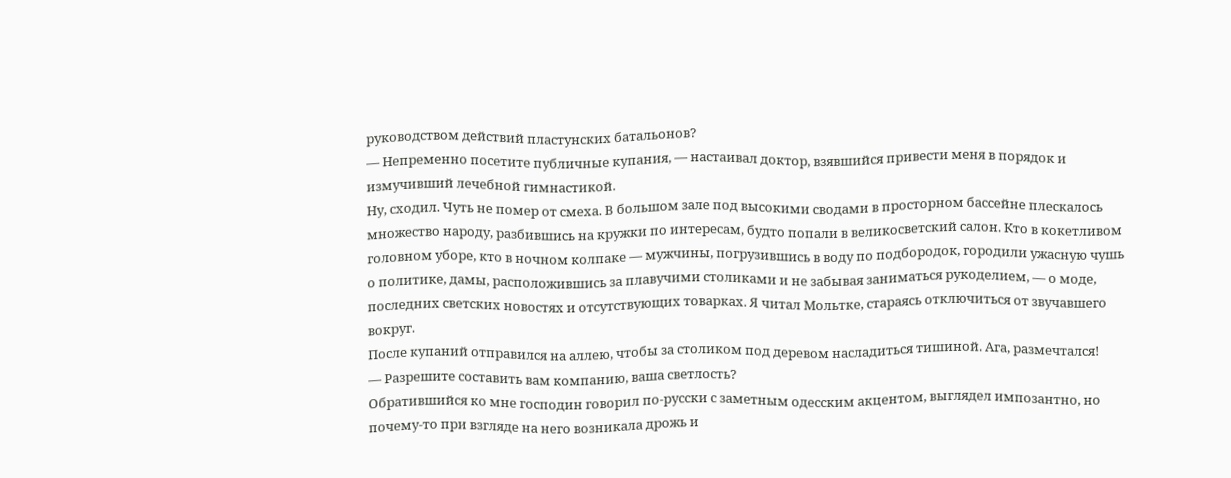руководством действий пластунских батальонов?
— Непременно посетите публичные купания, — настаивал доктор, взявшийся привести меня в порядок и измучивший лечебной гимнастикой.
Ну, сходил. Чуть не помер от смеха. В большом зале под высокими сводами в просторном бассейне плескалось множество народу, разбившись на кружки по интересам, будто попали в великосветский салон. Кто в кокетливом головном уборе, кто в ночном колпаке — мужчины, погрузившись в воду по подбородок, городили ужасную чушь о политике, дамы, расположившись за плавучими столиками и не забывая заниматься рукоделием, — о моде, последних светских новостях и отсутствующих товарках. Я читал Мольтке, стараясь отключиться от звучавшего вокруг.
После купаний отправился на аллею, чтобы за столиком под деревом насладиться тишиной. Ага, размечтался!
— Разрешите составить вам компанию, ваша светлость?
Обратившийся ко мне господин говорил по-русски с заметным одесским акцентом, выглядел импозантно, но почему-то при взгляде на него возникала дрожь и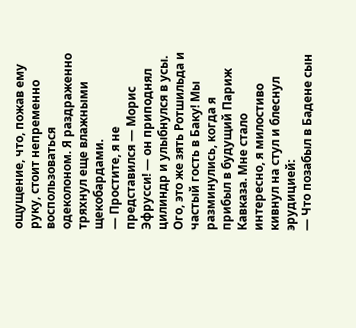ощущение, что, пожав ему руку, стоит непременно воспользоваться одеколоном. Я раздраженно тряхнул еще влажными щекобардами.
— Простите, я не представился — Морис Эфрусси! — он приподнял цилиндр и улыбнулся в усы.
Ого, это же зять Ротшильда и частый гость в Баку! Мы разминулись, когда я прибыл в будущий Париж Кавказа. Мне стало интересно, я милостиво кивнул на стул и блеснул эрудицией:
— Что позабыл в Бадене сын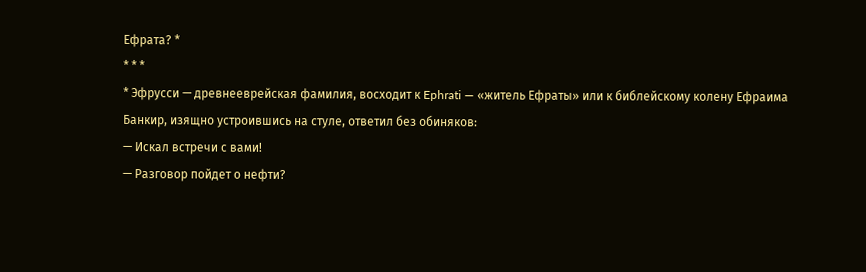Ефрата? *
* * *
* Эфрусси — древнееврейская фамилия, восходит к Ephrati — «житель Ефраты» или к библейскому колену Ефраима
Банкир, изящно устроившись на стуле, ответил без обиняков:
— Искал встречи с вами!
— Разговор пойдет о нефти?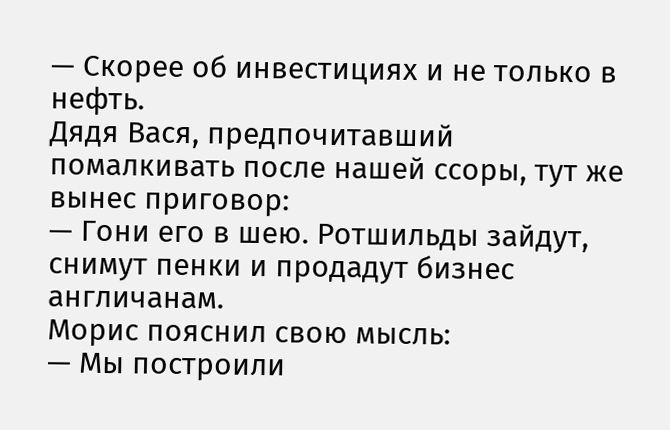— Скорее об инвестициях и не только в нефть.
Дядя Вася, предпочитавший помалкивать после нашей ссоры, тут же вынес приговор:
— Гони его в шею. Ротшильды зайдут, снимут пенки и продадут бизнес англичанам.
Морис пояснил свою мысль:
— Мы построили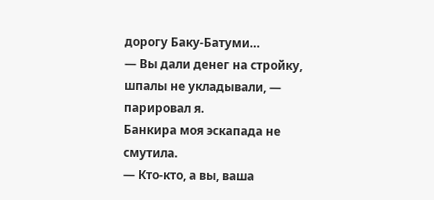дорогу Баку-Батуми…
— Вы дали денег на стройку, шпалы не укладывали, — парировал я.
Банкира моя эскапада не смутила.
— Кто-кто, а вы, ваша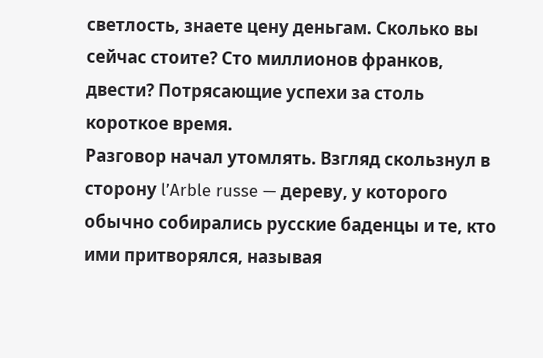светлость, знаете цену деньгам. Сколько вы сейчас стоите? Сто миллионов франков, двести? Потрясающие успехи за столь короткое время.
Разговор начал утомлять. Взгляд скользнул в сторону l’Arble russe — дереву, у которого обычно собирались русские баденцы и те, кто ими притворялся, называя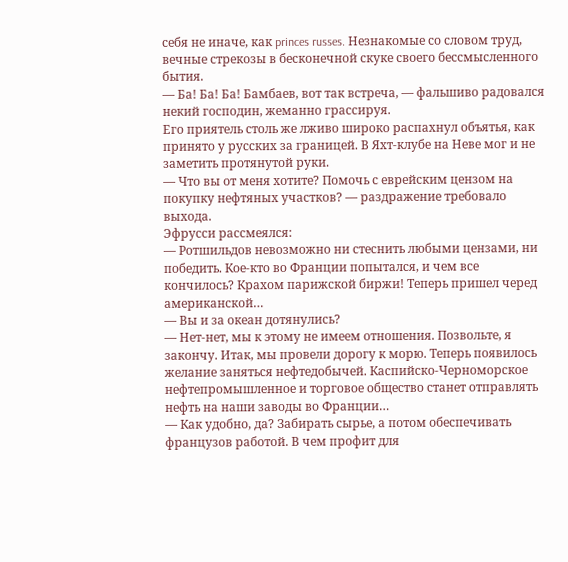себя не иначе, как princes russes. Незнакомые со словом труд, вечные стрекозы в бесконечной скуке своего бессмысленного бытия.
— Ба! Ба! Ба! Бамбаев, вот так встреча, — фальшиво радовался некий господин, жеманно грассируя.
Его приятель столь же лживо широко распахнул объятья, как принято у русских за границей. В Яхт-клубе на Неве мог и не заметить протянутой руки.
— Что вы от меня хотите? Помочь с еврейским цензом на покупку нефтяных участков? — раздражение требовало выхода.
Эфрусси рассмеялся:
— Ротшильдов невозможно ни стеснить любыми цензами, ни победить. Кое-кто во Франции попытался, и чем все кончилось? Крахом парижской биржи! Теперь пришел черед американской…
— Вы и за океан дотянулись?
— Нет-нет, мы к этому не имеем отношения. Позвольте, я закончу. Итак, мы провели дорогу к морю. Теперь появилось желание заняться нефтедобычей. Каспийско-Черноморское нефтепромышленное и торговое общество станет отправлять нефть на наши заводы во Франции…
— Как удобно, да? Забирать сырье, а потом обеспечивать французов работой. В чем профит для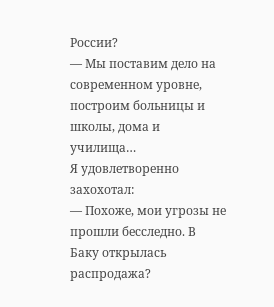России?
— Мы поставим дело на современном уровне, построим больницы и школы, дома и училища…
Я удовлетворенно захохотал:
— Похоже, мои угрозы не прошли бесследно. В Баку открылась распродажа?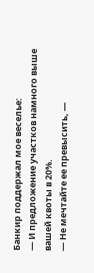Банкир поддержал мое веселье:
— И предложение участков намного выше вашей квоты в 20%.
— Не мечтайте ее превысить, —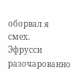оборвал я смех.
Эфрусси разочарованно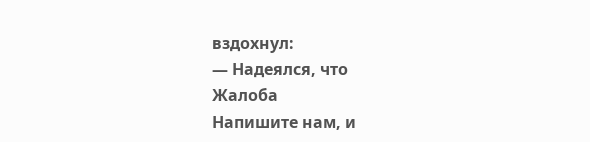вздохнул:
— Надеялся, что
Жалоба
Напишите нам, и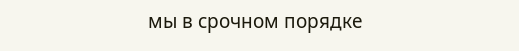мы в срочном порядке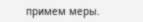примем меры.